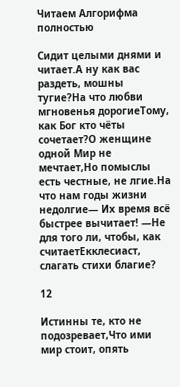Читаем Алгорифма полностью

Сидит целыми днями и читает.А ну как вас раздеть, мошны тугие?На что любви мгновенья дорогиеТому, как Бог кто чёты сочетает?О женщине одной Мир не мечтает,Но помыслы есть честные, не лгие.На что нам годы жизни недолгие— Их время всё быстрее вычитает! —Не для того ли, чтобы, как считаетЕкклесиаст, слагать стихи благие?

12

Истинны те, кто не подозревает,Что ими мир стоит, опять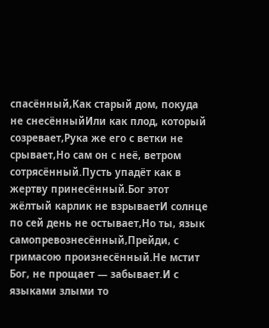спасённый,Как старый дом, покуда не снесённыйИли как плод, который созревает,Рука же его с ветки не срывает,Но сам он с неё, ветром сотрясённый.Пусть упадёт как в жертву принесённый.Бог этот жёлтый карлик не взрываетИ солнце по сей день не остывает,Но ты, язык самопревознесённый,Прейди, с гримасою произнесённый.Не мстит Бог, не прощает — забывает.И с языками злыми то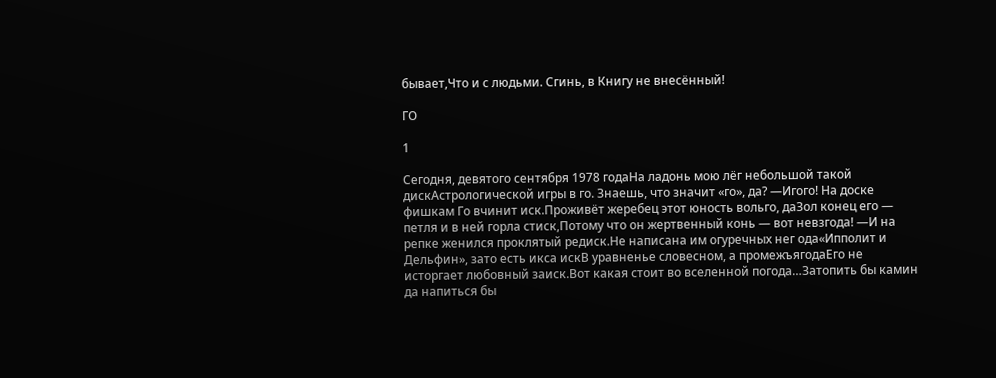бывает,Что и с людьми. Сгинь, в Книгу не внесённый!

ГО

1

Сегодня, девятого сентября 1978 годаНа ладонь мою лёг небольшой такой дискАстрологической игры в го. Знаешь, что значит «го», да? —Игого! На доске фишкам Го вчинит иск.Проживёт жеребец этот юность вольго, даЗол конец его — петля и в ней горла стиск,Потому что он жертвенный конь — вот невзгода! —И на репке женился проклятый редиск.Не написана им огуречных нег ода«Ипполит и Дельфин», зато есть икса искВ уравненье словесном, а промежъягодаЕго не исторгает любовный заиск.Вот какая стоит во вселенной погода…Затопить бы камин да напиться бы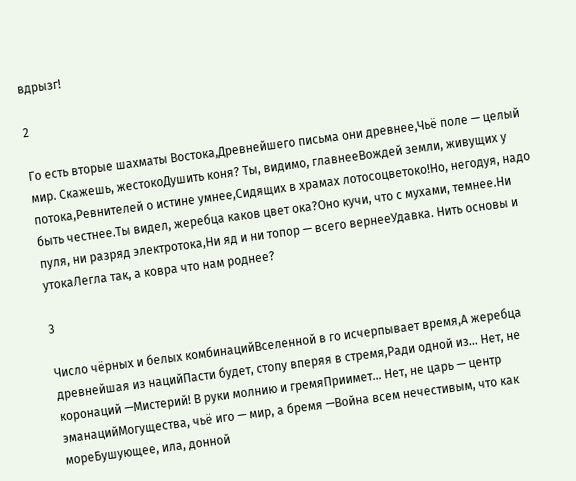вдрызг!

2

Го есть вторые шахматы Востока,Древнейшего письма они древнее,Чьё поле — целый мир. Скажешь, жестокоДушить коня? Ты, видимо, главнееВождей земли, живущих у потока,Ревнителей о истине умнее,Сидящих в храмах лотосоцветоко!Но, негодуя, надо быть честнее.Ты видел, жеребца каков цвет ока?Оно кучи, что с мухами, темнее.Ни пуля, ни разряд электротока,Ни яд и ни топор — всего вернееУдавка. Нить основы и утокаЛегла так, а ковра что нам роднее?

3

Число чёрных и белых комбинацийВселенной в го исчерпывает время,А жеребца древнейшая из нацийПасти будет, стопу вперяя в стремя,Ради одной из… Нет, не коронаций —Мистерий! В руки молнию и гремяПриимет… Нет, не царь — центр эманацийМогущества, чьё иго — мир, а бремя —Война всем нечестивым, что как мореБушующее, ила, донной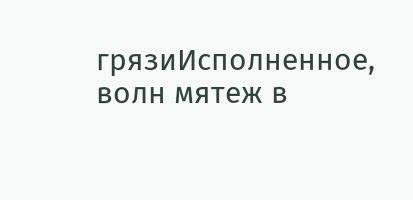грязиИсполненное, волн мятеж в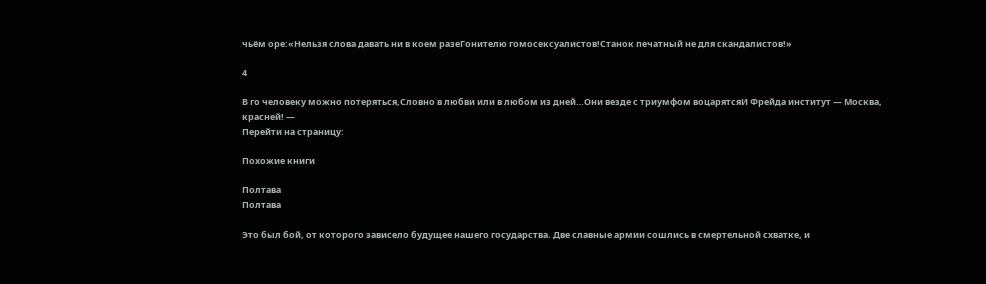чьём оре:«Нельзя слова давать ни в коем разеГонителю гомосексуалистов!Станок печатный не для скандалистов!»

4

В го человеку можно потеряться,Словно в любви или в любом из дней…Они везде с триумфом воцарятсяИ Фрейда институт — Москва, красней! —
Перейти на страницу:

Похожие книги

Полтава
Полтава

Это был бой, от которого зависело будущее нашего государства. Две славные армии сошлись в смертельной схватке, и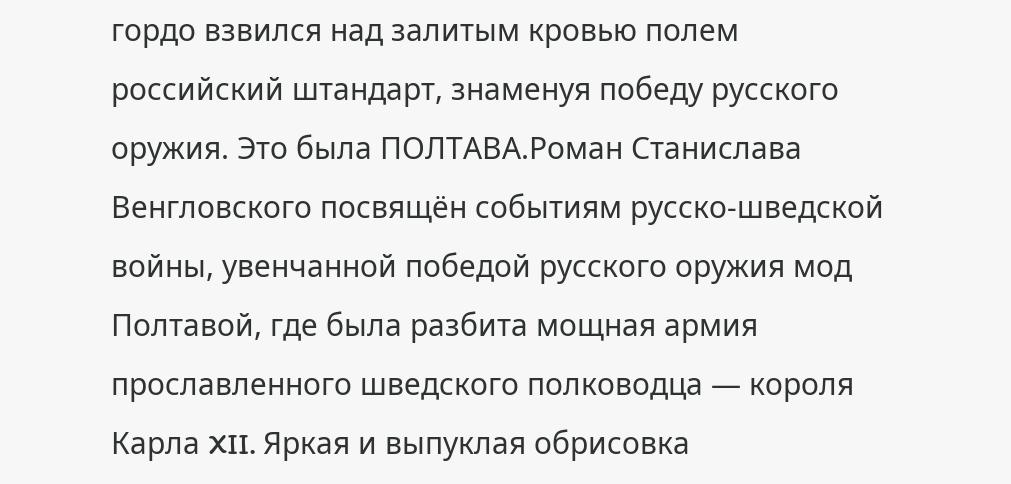гордо взвился над залитым кровью полем российский штандарт, знаменуя победу русского оружия. Это была ПОЛТАВА.Роман Станислава Венгловского посвящён событиям русско-шведской войны, увенчанной победой русского оружия мод Полтавой, где была разбита мощная армия прославленного шведского полководца — короля Карла XII. Яркая и выпуклая обрисовка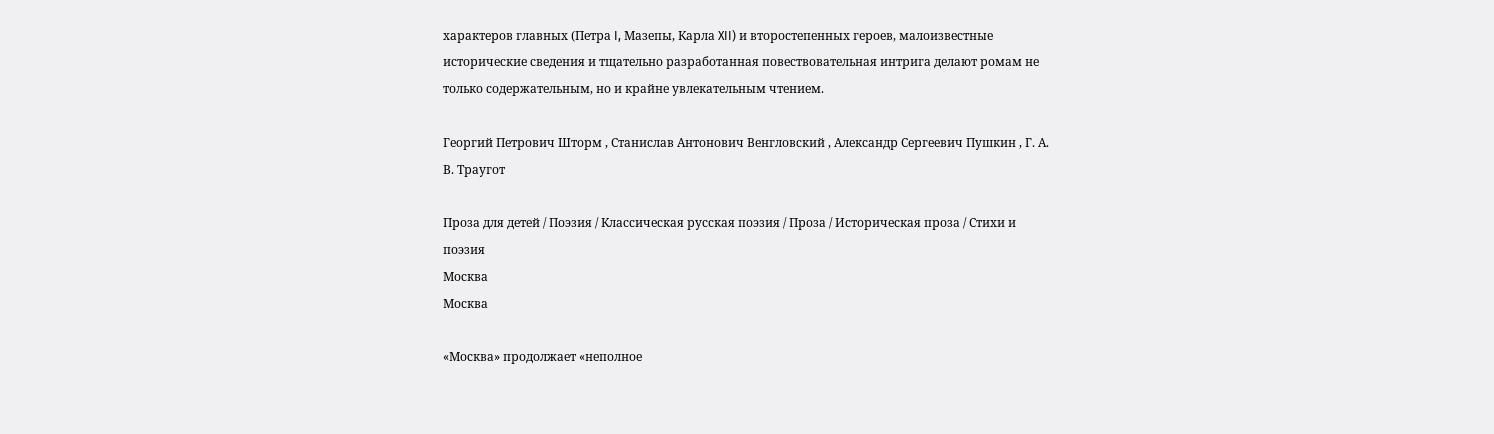характеров главных (Петра I, Мазепы, Карла XII) и второстепенных героев, малоизвестные исторические сведения и тщательно разработанная повествовательная интрига делают ромам не только содержательным, но и крайне увлекательным чтением.

Георгий Петрович Шторм , Станислав Антонович Венгловский , Александр Сергеевич Пушкин , Г. А. В. Траугот

Проза для детей / Поэзия / Классическая русская поэзия / Проза / Историческая проза / Стихи и поэзия
Москва
Москва

«Москва» продолжает «неполное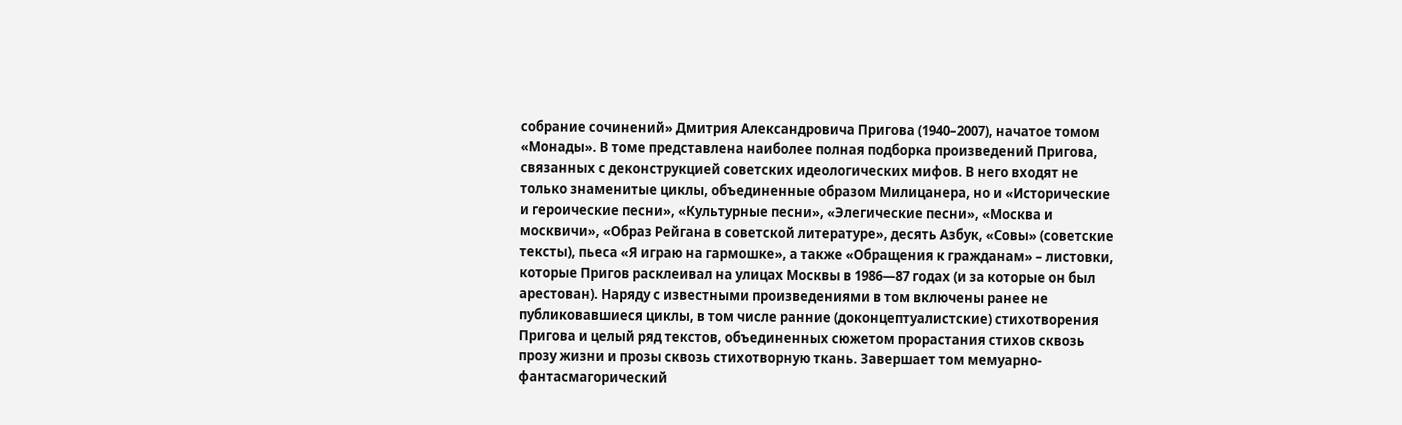собрание сочинений» Дмитрия Александровича Пригова (1940–2007), начатое томом «Монады». В томе представлена наиболее полная подборка произведений Пригова, связанных с деконструкцией советских идеологических мифов. В него входят не только знаменитые циклы, объединенные образом Милицанера, но и «Исторические и героические песни», «Культурные песни», «Элегические песни», «Москва и москвичи», «Образ Рейгана в советской литературе», десять Азбук, «Совы» (советские тексты), пьеса «Я играю на гармошке», а также «Обращения к гражданам» – листовки, которые Пригов расклеивал на улицах Москвы в 1986—87 годах (и за которые он был арестован). Наряду с известными произведениями в том включены ранее не публиковавшиеся циклы, в том числе ранние (доконцептуалистские) стихотворения Пригова и целый ряд текстов, объединенных сюжетом прорастания стихов сквозь прозу жизни и прозы сквозь стихотворную ткань. Завершает том мемуарно-фантасмагорический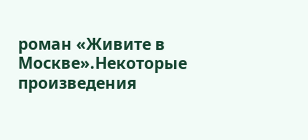роман «Живите в Москве».Некоторые произведения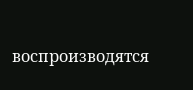воспроизводятся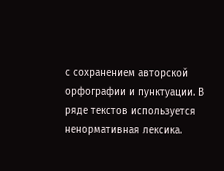с сохранением авторской орфографии и пунктуации. В ряде текстов используется ненормативная лексика.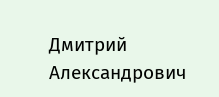Дмитрий Александрович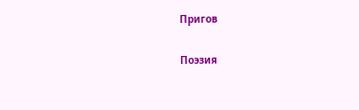Пригов

Поэзия